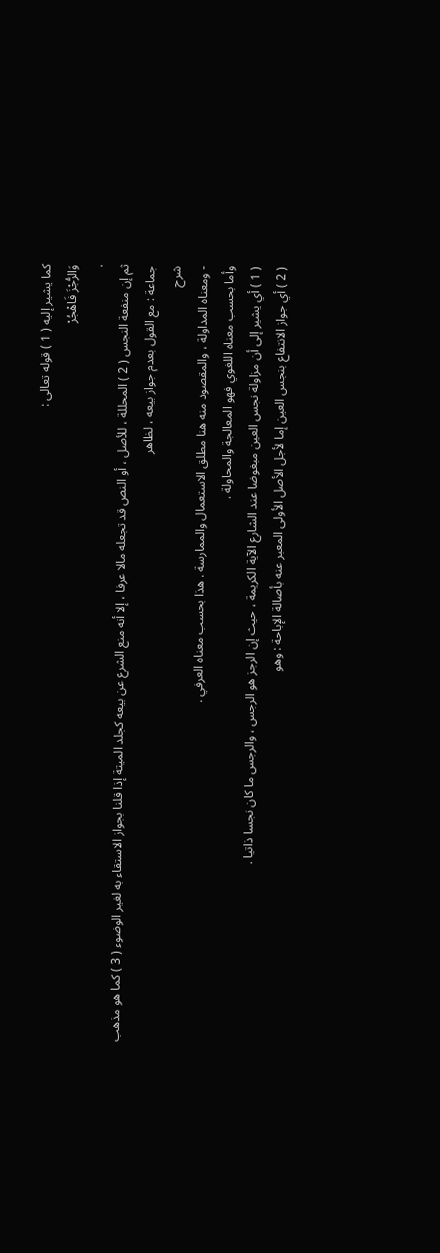كما يشير إليه ( 1 ) قوله تعالى :
وَالرُّجْزَ فَاهْجُرْ
.
ثم إن منفعة النجس ( 2 ) المحللة ، للأصل ، أو النص قد تجعله مالا عرفا ، إلا أنه منع الشرع عن بيعه كجلد الميتة إذا قلنا بجواز الاستقاء به لغير الوضوء ( 3 ) كما هو مذهب جماعة : مع القول بعدم جواز بيعه ، لظاهر
شرح
- ومعناه المداولة ، والمقصود منه هنا مطلق الاستعمال والممارسة . هذا بحسب معناه العرفي .
وأما بحسب معناه اللغوي فهو المعالجة والمحاولة .
( 1 ) أي يشير إلى أن مزاولة نجس العين مبغوضا عند الشارع الآية الكريمة ، حيث إن الرجز هو الرجس ، والرجس ما كان نجسا ذاتيا .
( 2 ) أي جواز الانتفاع بنجس العين إما لأجل الأصل الأولى المعبر عنه بأصالة الإباحة : وهو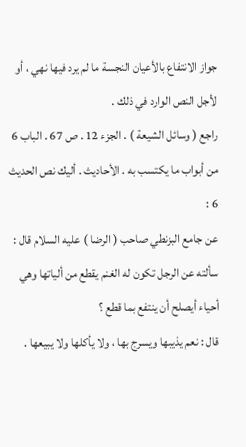جواز الانتفاع بالأعيان النجسة ما لم يرد فيها نهي ، أو لأجل النص الوارد في ذلك .
راجع ( وسائل الشيعة ) . الجزء 12 . ص 67 . الباب 6 من أبواب ما يكتسب به . الأحاديث . أليك نص الحديث 6 :
عن جامع البزنطي صاحب ( الرضا ) عليه السلام قال : سألته عن الرجل تكون له الغنم يقطع من ألياتها وهي أحياء أيصلح أن ينتفع بما قطع ؟
قال : نعم يذيبها ويسرج بها ، ولا يأكلها ولا يبيعها .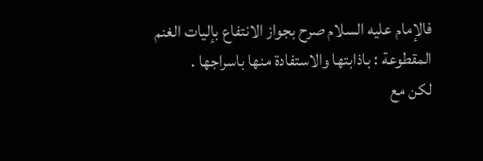فالإمام عليه السلام صرح بجواز الانتفاع بإليات الغنم المقطوعة : باذابتها والاستفادة منها باسراجها .
لكن مع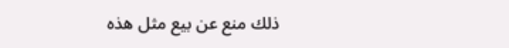ذلك منع عن بيع مثل هذه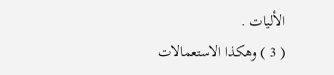الأليات .
( 3 ) وهكذا الاستعمالات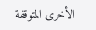الأخرى المتوقفة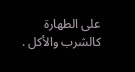على الطهارة كالشرب والأكل .